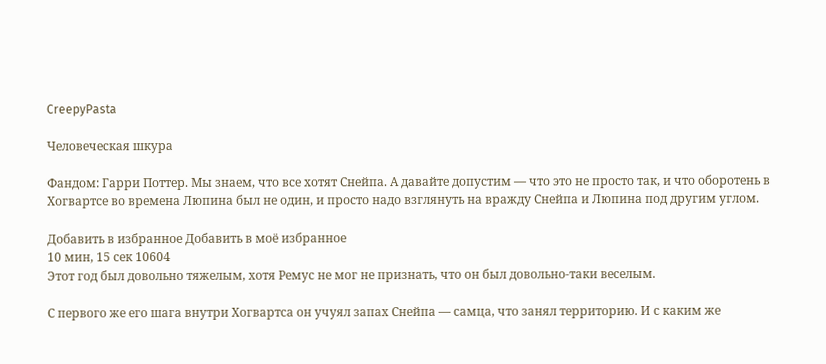CreepyPasta

Человеческая шкура

Фандом: Гарри Поттер. Мы знаем, что все хотят Снейпа. А давайте допустим — что это не просто так, и что оборотень в Хогвартсе во времена Люпина был не один, и просто надо взглянуть на вражду Снейпа и Люпина под другим углом.

Добавить в избранное Добавить в моё избранное
10 мин, 15 сек 10604
Этот год был довольно тяжелым, хотя Ремус не мог не признать, что он был довольно-таки веселым.

С первого же его шага внутри Хогвартса он учуял запах Снейпа — самца, что занял территорию. И с каким же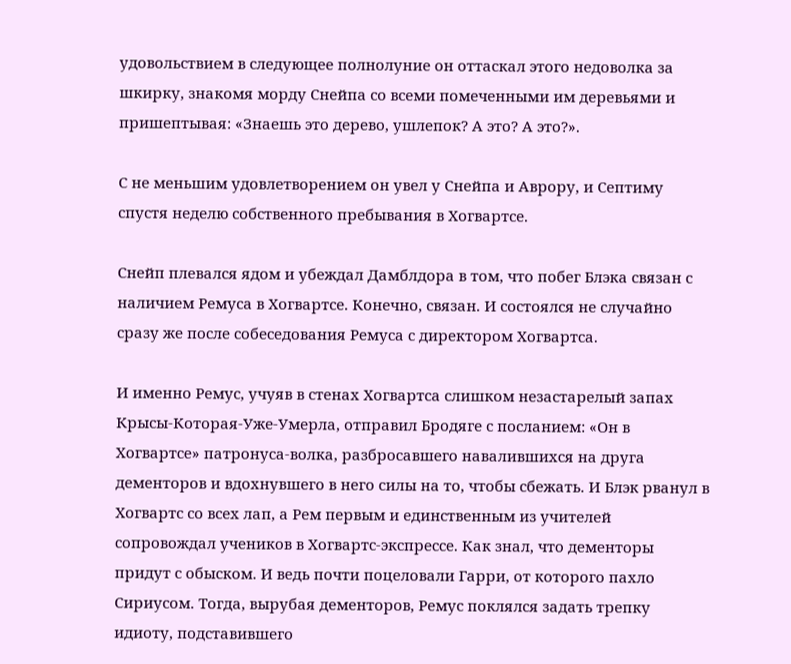удовольствием в следующее полнолуние он оттаскал этого недоволка за шкирку, знакомя морду Снейпа со всеми помеченными им деревьями и пришептывая: «Знаешь это дерево, ушлепок? А это? А это?».

С не меньшим удовлетворением он увел у Снейпа и Аврору, и Септиму спустя неделю собственного пребывания в Хогвартсе.

Снейп плевался ядом и убеждал Дамблдора в том, что побег Блэка связан с наличием Ремуса в Хогвартсе. Конечно, связан. И состоялся не случайно сразу же после собеседования Ремуса с директором Хогвартса.

И именно Ремус, учуяв в стенах Хогвартса слишком незастарелый запах Крысы-Которая-Уже-Умерла, отправил Бродяге с посланием: «Он в Хогвартсе» патронуса-волка, разбросавшего навалившихся на друга дементоров и вдохнувшего в него силы на то, чтобы сбежать. И Блэк рванул в Хогвартс со всех лап, а Рем первым и единственным из учителей сопровождал учеников в Хогвартс-экспрессе. Как знал, что дементоры придут с обыском. И ведь почти поцеловали Гарри, от которого пахло Сириусом. Тогда, вырубая дементоров, Ремус поклялся задать трепку идиоту, подставившего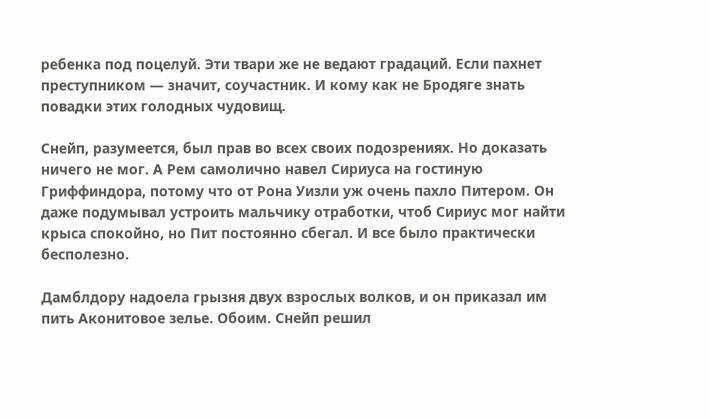ребенка под поцелуй. Эти твари же не ведают градаций. Если пахнет преступником — значит, соучастник. И кому как не Бродяге знать повадки этих голодных чудовищ.

Снейп, разумеется, был прав во всех своих подозрениях. Но доказать ничего не мог. А Рем самолично навел Сириуса на гостиную Гриффиндора, потому что от Рона Уизли уж очень пахло Питером. Он даже подумывал устроить мальчику отработки, чтоб Сириус мог найти крыса спокойно, но Пит постоянно сбегал. И все было практически бесполезно.

Дамблдору надоела грызня двух взрослых волков, и он приказал им пить Аконитовое зелье. Обоим. Снейп решил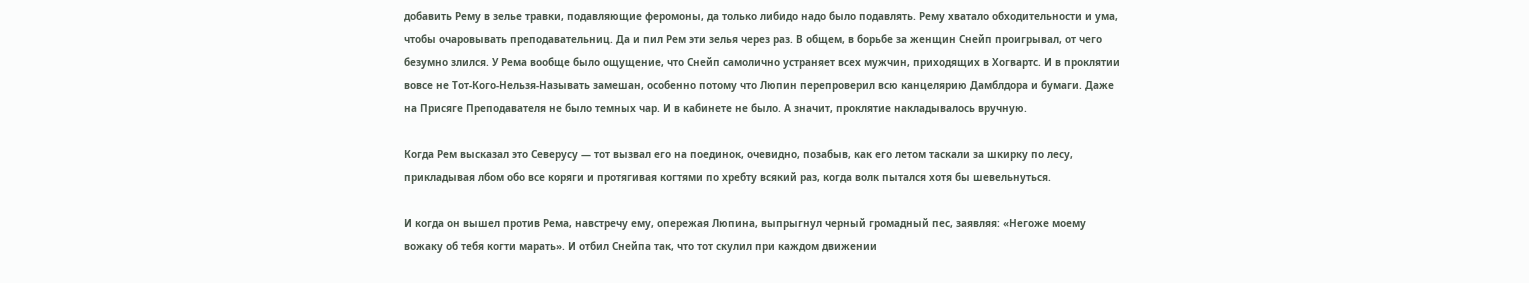добавить Рему в зелье травки, подавляющие феромоны, да только либидо надо было подавлять. Рему хватало обходительности и ума, чтобы очаровывать преподавательниц. Да и пил Рем эти зелья через раз. В общем, в борьбе за женщин Снейп проигрывал, от чего безумно злился. У Рема вообще было ощущение, что Снейп самолично устраняет всех мужчин, приходящих в Хогвартс. И в проклятии вовсе не Тот-Кого-Нельзя-Называть замешан, особенно потому что Люпин перепроверил всю канцелярию Дамблдора и бумаги. Даже на Присяге Преподавателя не было темных чар. И в кабинете не было. А значит, проклятие накладывалось вручную.

Когда Рем высказал это Северусу — тот вызвал его на поединок, очевидно, позабыв, как его летом таскали за шкирку по лесу, прикладывая лбом обо все коряги и протягивая когтями по хребту всякий раз, когда волк пытался хотя бы шевельнуться.

И когда он вышел против Рема, навстречу ему, опережая Люпина, выпрыгнул черный громадный пес, заявляя: «Негоже моему вожаку об тебя когти марать». И отбил Снейпа так, что тот скулил при каждом движении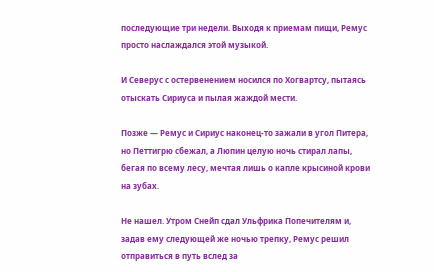последующие три недели. Выходя к приемам пищи, Ремус просто наслаждался этой музыкой.

И Северус с остервенением носился по Хогвартсу, пытаясь отыскать Сириуса и пылая жаждой мести.

Позже — Ремус и Сириус наконец-то зажали в угол Питера, но Петтигрю сбежал, а Люпин целую ночь стирал лапы, бегая по всему лесу, мечтая лишь о капле крысиной крови на зубах.

Не нашел. Утром Снейп сдал Ульфрика Попечителям и, задав ему следующей же ночью трепку, Ремус решил отправиться в путь вслед за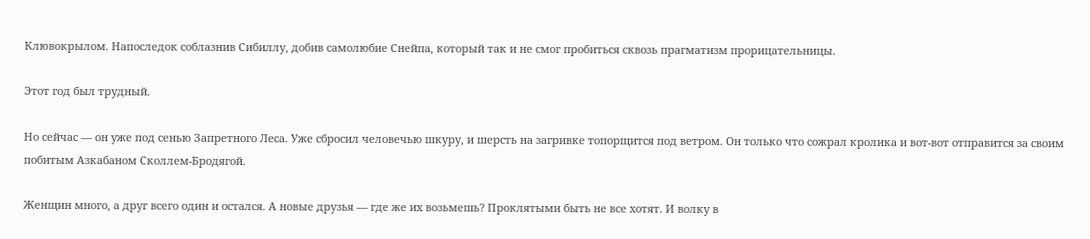Клювокрылом. Напоследок соблазнив Сибиллу, добив самолюбие Снейпа, который так и не смог пробиться сквозь прагматизм прорицательницы.

Этот год был трудный.

Но сейчас — он уже под сенью Запретного Леса. Уже сбросил человечью шкуру, и шерсть на загривке топорщится под ветром. Он только что сожрал кролика и вот-вот отправится за своим побитым Азкабаном Сколлем-Бродягой.

Женщин много, а друг всего один и остался. А новые друзья — где же их возьмешь? Проклятыми быть не все хотят. И волку в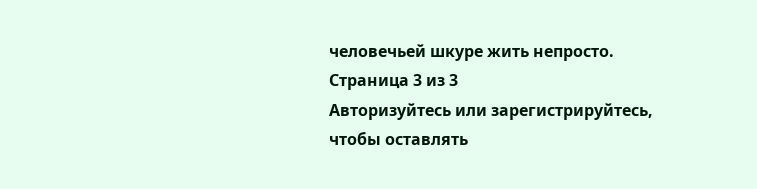человечьей шкуре жить непросто.
Страница 3 из 3
Авторизуйтесь или зарегистрируйтесь, чтобы оставлять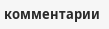комментарии